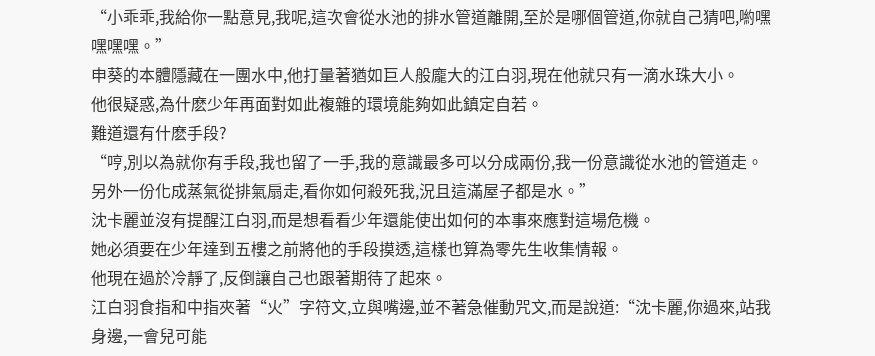“小乖乖,我給你一點意見,我呢,這次會從水池的排水管道離開,至於是哪個管道,你就自己猜吧,喲嘿嘿嘿嘿。”
申葵的本體隱藏在一團水中,他打量著猶如巨人般龐大的江白羽,現在他就只有一滴水珠大小。
他很疑惑,為什麽少年再面對如此複雜的環境能夠如此鎮定自若。
難道還有什麽手段?
“哼,別以為就你有手段,我也留了一手,我的意識最多可以分成兩份,我一份意識從水池的管道走。另外一份化成蒸氣從排氣扇走,看你如何殺死我,況且這滿屋子都是水。”
沈卡麗並沒有提醒江白羽,而是想看看少年還能使出如何的本事來應對這場危機。
她必須要在少年達到五樓之前將他的手段摸透,這樣也算為零先生收集情報。
他現在過於冷靜了,反倒讓自己也跟著期待了起來。
江白羽食指和中指夾著“火”字符文,立與嘴邊,並不著急催動咒文,而是說道:“沈卡麗,你過來,站我身邊,一會兒可能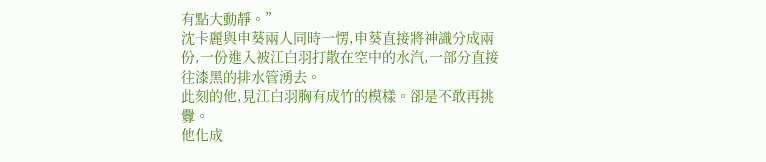有點大動靜。”
沈卡麗與申葵兩人同時一愣,申葵直接將神識分成兩份,一份進入被江白羽打散在空中的水汽,一部分直接往漆黑的排水管湧去。
此刻的他,見江白羽胸有成竹的模樣。卻是不敢再挑釁。
他化成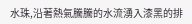水珠,沿著熱氣騰騰的水流湧入漆黑的排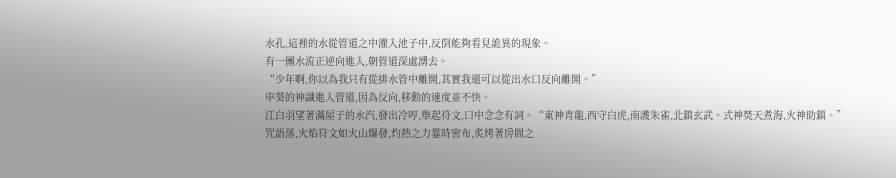水孔,這裡的水從管道之中灌入池子中,反倒能夠看見詭異的現象。
有一團水流正逆向進入,朝管道深處湧去。
“少年啊,你以為我只有從排水管中離開,其實我還可以從出水口反向離開。”
申葵的神識進入管道,因為反向,移動的速度並不快。
江白羽望著滿屋子的水汽,發出冷哼,舉起符文,口中念念有詞。“東神青龍,西守白虎,南護朱雀,北鎮玄武。式神焚天煮海,火神助鎮。”
咒語落,火焰符文如火山爆發,灼熱之力霎時密布,炙烤著房間之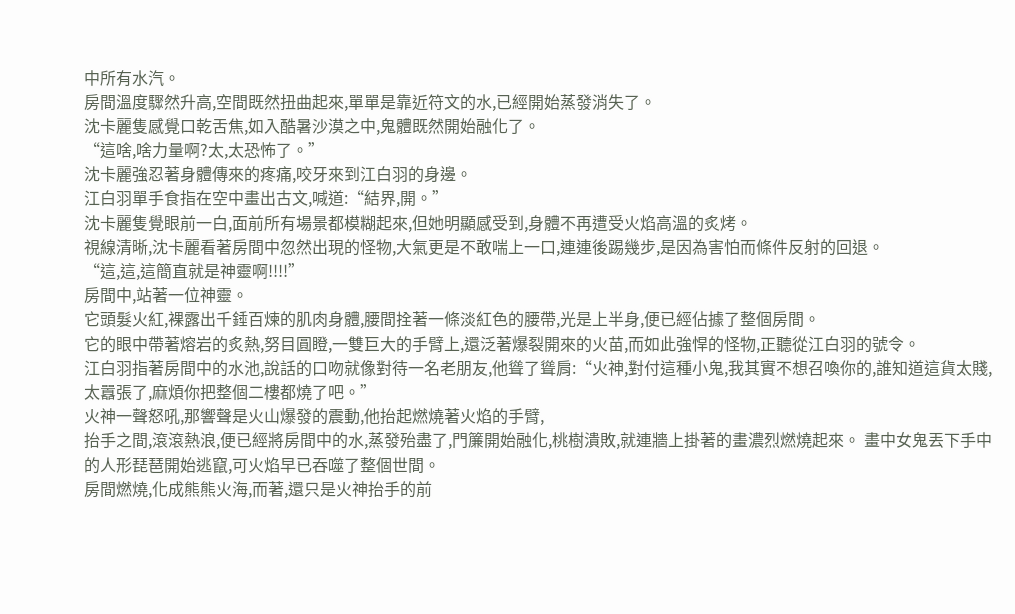中所有水汽。
房間溫度驟然升高,空間既然扭曲起來,單單是靠近符文的水,已經開始蒸發消失了。
沈卡麗隻感覺口乾舌焦,如入酷暑沙漠之中,鬼體既然開始融化了。
“這啥,啥力量啊?太,太恐怖了。”
沈卡麗強忍著身體傳來的疼痛,咬牙來到江白羽的身邊。
江白羽單手食指在空中畫出古文,喊道:“結界,開。”
沈卡麗隻覺眼前一白,面前所有場景都模糊起來,但她明顯感受到,身體不再遭受火焰高溫的炙烤。
視線清晰,沈卡麗看著房間中忽然出現的怪物,大氣更是不敢喘上一口,連連後踢幾步,是因為害怕而條件反射的回退。
“這,這,這簡直就是神靈啊!!!!”
房間中,站著一位神靈。
它頭髮火紅,裸露出千錘百煉的肌肉身體,腰間拴著一條淡紅色的腰帶,光是上半身,便已經佔據了整個房間。
它的眼中帶著熔岩的炙熱,努目圓瞪,一雙巨大的手臂上,還泛著爆裂開來的火苗,而如此強悍的怪物,正聽從江白羽的號令。
江白羽指著房間中的水池,說話的口吻就像對待一名老朋友,他聳了聳肩:“火神,對付這種小鬼,我其實不想召喚你的,誰知道這貨太賤,太囂張了,麻煩你把整個二樓都燒了吧。”
火神一聲怒吼,那響聲是火山爆發的震動,他抬起燃燒著火焰的手臂,
抬手之間,滾滾熱浪,便已經將房間中的水,蒸發殆盡了,門簾開始融化,桃樹潰敗,就連牆上掛著的畫濃烈燃燒起來。 畫中女鬼丟下手中的人形琵琶開始逃竄,可火焰早已吞噬了整個世間。
房間燃燒,化成熊熊火海,而著,還只是火神抬手的前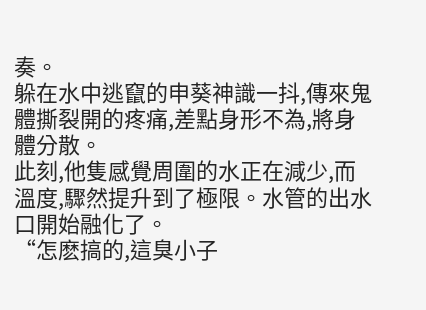奏。
躲在水中逃竄的申葵神識一抖,傳來鬼體撕裂開的疼痛,差點身形不為,將身體分散。
此刻,他隻感覺周圍的水正在減少,而溫度,驟然提升到了極限。水管的出水口開始融化了。
“怎麽搞的,這臭小子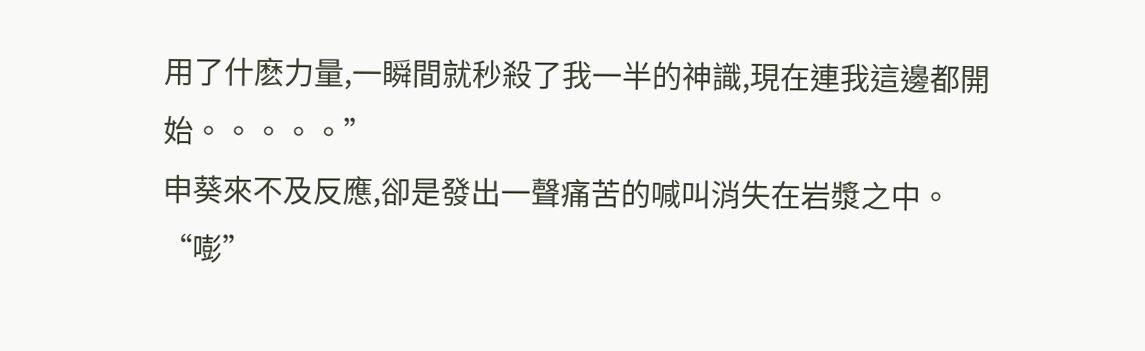用了什麽力量,一瞬間就秒殺了我一半的神識,現在連我這邊都開始。。。。。”
申葵來不及反應,卻是發出一聲痛苦的喊叫消失在岩漿之中。
“嘭”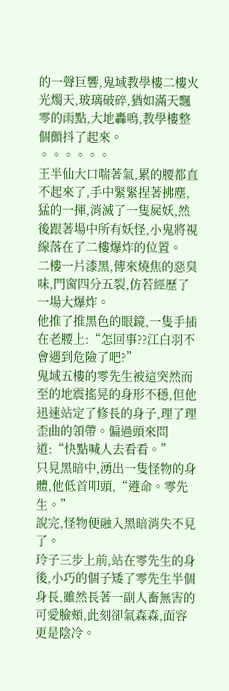的一聲巨響,鬼域教學樓二樓火光燭天,玻璃破碎,猶如滿天飄零的雨點,大地轟鳴,教學樓整個顫抖了起來。
。。。。。。
王半仙大口喘著氣,累的腰都直不起來了,手中緊緊捏著拂塵,猛的一揮,消滅了一隻屍妖,然後跟著場中所有妖怪,小鬼將視線落在了二樓爆炸的位置。
二樓一片漆黑,傳來燒焦的惡臭味,門窗四分五裂,仿若經歷了一場大爆炸。
他推了推黑色的眼鏡,一隻手插在老腰上:“怎回事??江白羽不會遇到危險了吧?”
鬼域五樓的零先生被這突然而至的地震搖晃的身形不穩,但他迅速站定了修長的身子,理了理歪曲的領帶。偏過頭來問道:“快點喊人去看看。”
只見黑暗中,湧出一隻怪物的身體,他低首叩頭,“遵命。零先生。”
說完,怪物便融入黑暗消失不見了。
玲子三步上前,站在零先生的身後,小巧的個子矮了零先生半個身長,雖然長著一副人畜無害的可愛臉頰,此刻卻氣森森,面容更是陰冷。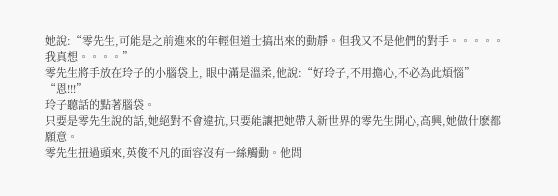她說:“零先生,可能是之前進來的年輕但道士搞出來的動靜。但我又不是他們的對手。。。。。我真想。。。。”
零先生將手放在玲子的小腦袋上, 眼中滿是溫柔,他說:“好玲子,不用擔心,不必為此煩惱”
“恩!!!”
玲子聽話的點著腦袋。
只要是零先生說的話,她絕對不會違抗,只要能讓把她帶入新世界的零先生開心,高興,她做什麽都願意。
零先生扭過頭來,英俊不凡的面容沒有一絲觸動。他問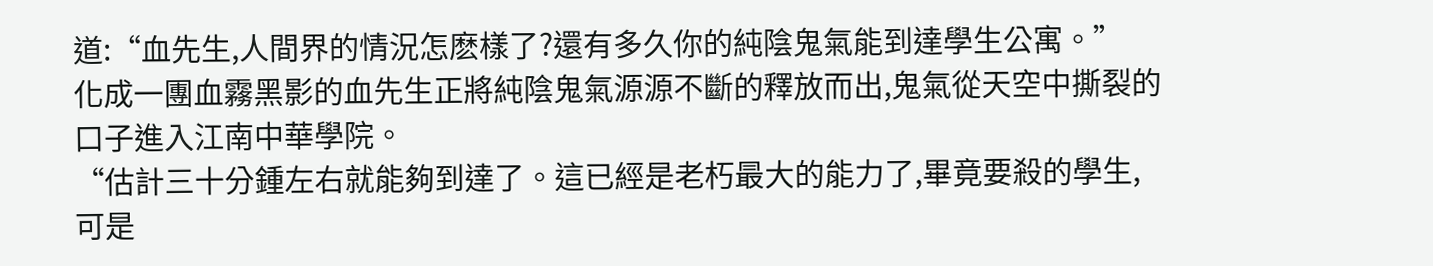道:“血先生,人間界的情況怎麽樣了?還有多久你的純陰鬼氣能到達學生公寓。”
化成一團血霧黑影的血先生正將純陰鬼氣源源不斷的釋放而出,鬼氣從天空中撕裂的口子進入江南中華學院。
“估計三十分鍾左右就能夠到達了。這已經是老朽最大的能力了,畢竟要殺的學生,可是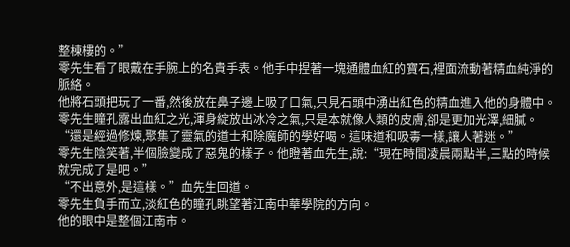整棟樓的。”
零先生看了眼戴在手腕上的名貴手表。他手中捏著一塊通體血紅的寶石,裡面流動著精血純淨的脈絡。
他將石頭把玩了一番,然後放在鼻子邊上吸了口氣,只見石頭中湧出紅色的精血進入他的身體中。
零先生瞳孔露出血紅之光,渾身綻放出冰冷之氣,只是本就像人類的皮膚,卻是更加光澤,細膩。
“還是經過修煉,聚集了靈氣的道士和除魔師的學好喝。這味道和吸毒一樣,讓人著迷。”
零先生陰笑著,半個臉變成了惡鬼的樣子。他瞪著血先生,說:“現在時間凌晨兩點半,三點的時候就完成了是吧。”
“不出意外,是這樣。”血先生回道。
零先生負手而立,淡紅色的瞳孔眺望著江南中華學院的方向。
他的眼中是整個江南市。